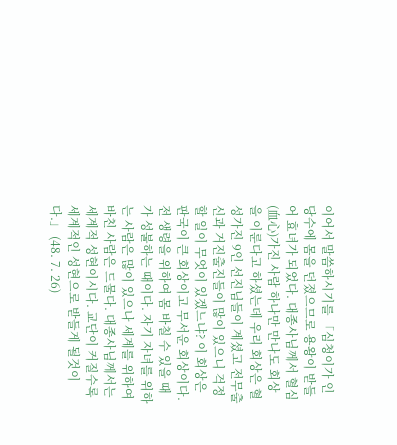이어서 말씀하시기를 「심청이가 인당수에 몸을 던졌으므로 용왕이 받들어 효녀가 되었다. 대종사님께서 혈심(血心)가진 사람 하나만 만나도 회상을 이룬다고 하셨는데 우리 회상은 혈성가진 9인 선진님들이 계셨고 전무출신과 거진출진들이 많이 있으니 걱정할 일이 무엇이 있겠느냐? 이 회상은 판국이 큰 회상이고 무서운 회상이다. 전 생령을 위하여 몸 바칠 수 있을 때가 성불하는 때이다. 자기 자녀를 위하는 사람은 많이 있으나 세계를 위하여 바친 사람은 드물다. 대종사님께서는 세계적 성현이시다. 교단이 커질수록 세계적인 성현으로 받들게 될것이다.」 (48. 7. 26)